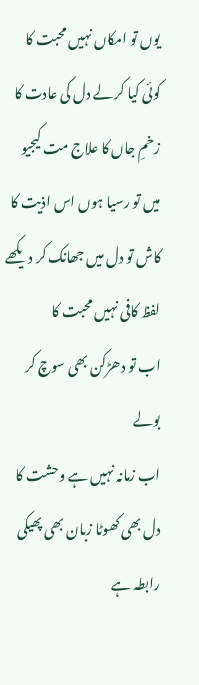یوں تو امکاں نہیں محبت کا
کوئی کیا کر لے دل کی عادت کا
زخمِ جاں کا علاج مت کیجیو
میں تو رسیا ہوں اس اذیت کا
کاش تو دل میں جھانک کر دیکھے
لفظ کافی نہیں محبت کا
اب تو دھڑکن بھی سوچ کر بولے
اب زمانہ نہیں ہے وحشت کا
دل بھی کھوٹا زبان بھی پھیکی
رابطہ ہے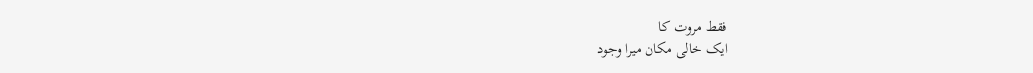فقط مروت کا
ایک خالی مکان میرا وجود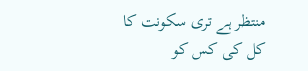منتظر ہے تری سکونت کا
کل کی کس کو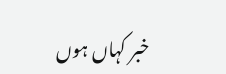خبر کہاں ہوں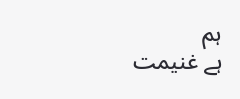ہم
ہے غنیمت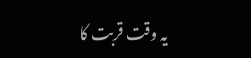یہ وقت قربت کا